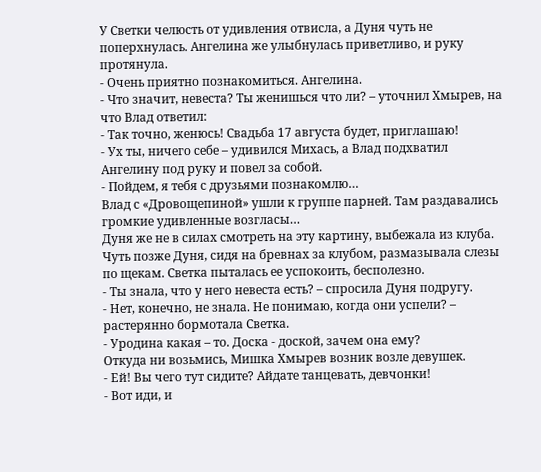У Светки челюсть от удивления отвисла, а Дуня чуть не поперхнулась. Ангелина же улыбнулась приветливо, и руку протянула.
- Очень приятно познакомиться. Ангелина.
- Что значит, невеста? Ты женишься что ли? – уточнил Хмырев, на что Влад ответил:
- Так точно, женюсь! Свадьба 17 августа будет, приглашаю!
- Ух ты, ничего себе – удивился Михась, а Влад подхватил Ангелину под руку и повел за собой.
- Пойдем, я тебя с друзьями познакомлю…
Влад с «Дровощепиной» ушли к группе парней. Там раздавались громкие удивленные возгласы…
Дуня же не в силах смотреть на эту картину, выбежала из клуба.
Чуть позже Дуня, сидя на бревнах за клубом, размазывала слезы по щекам. Светка пыталась ее успокоить, бесполезно.
- Ты знала, что у него невеста есть? – спросила Дуня подругу.
- Нет, конечно, не знала. Не понимаю, когда они успели? – растерянно бормотала Светка.
- Уродина какая – то. Доска - доской, зачем она ему?
Откуда ни возьмись, Мишка Хмырев возник возле девушек.
- Ей! Вы чего тут сидите? Айдате танцевать, девчонки!
- Вот иди, и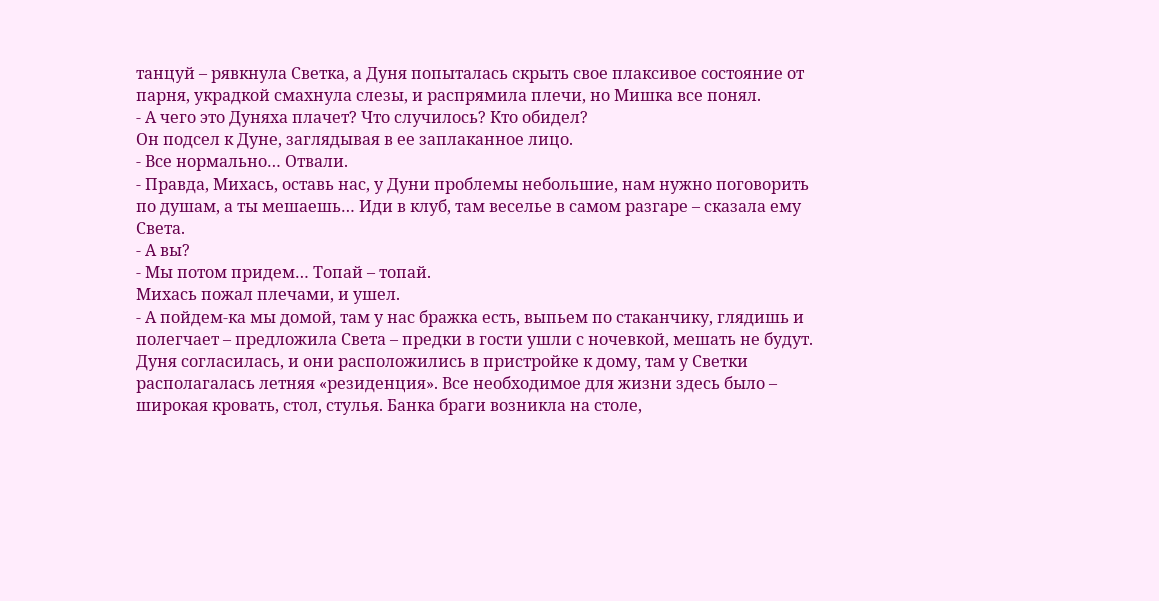танцуй – рявкнула Светка, а Дуня попыталась скрыть свое плаксивое состояние от парня, украдкой смахнула слезы, и распрямила плечи, но Мишка все понял.
- А чего это Дуняха плачет? Что случилось? Кто обидел?
Он подсел к Дуне, заглядывая в ее заплаканное лицо.
- Все нормально… Отвали.
- Правда, Михась, оставь нас, у Дуни проблемы небольшие, нам нужно поговорить по душам, а ты мешаешь… Иди в клуб, там веселье в самом разгаре – сказала ему Света.
- А вы?
- Мы потом придем… Топай – топай.
Михась пожал плечами, и ушел.
- А пойдем-ка мы домой, там у нас бражка есть, выпьем по стаканчику, глядишь и полегчает – предложила Света – предки в гости ушли с ночевкой, мешать не будут.
Дуня согласилась, и они расположились в пристройке к дому, там у Светки располагалась летняя «резиденция». Все необходимое для жизни здесь было – широкая кровать, стол, стулья. Банка браги возникла на столе,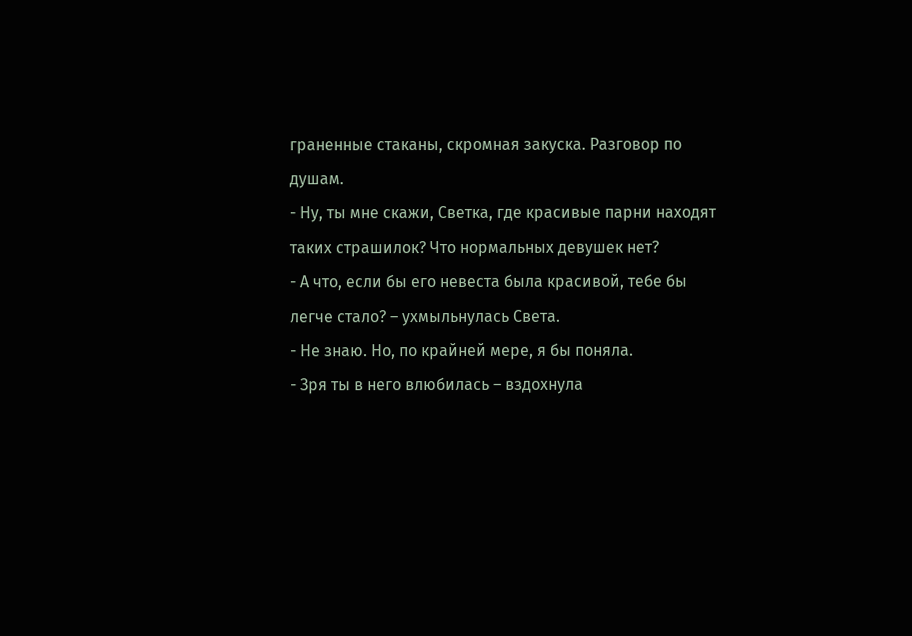граненные стаканы, скромная закуска. Разговор по душам.
- Ну, ты мне скажи, Светка, где красивые парни находят таких страшилок? Что нормальных девушек нет?
- А что, если бы его невеста была красивой, тебе бы легче стало? – ухмыльнулась Света.
- Не знаю. Но, по крайней мере, я бы поняла.
- Зря ты в него влюбилась – вздохнула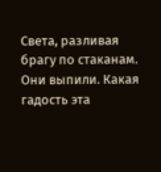Света, разливая брагу по стаканам. Они выпили. Какая гадость эта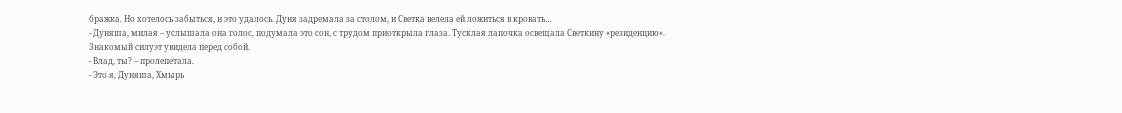бражка. Но хотелось забыться, и это удалось. Дуня задремала за столом, и Светка велела ей ложиться в кровать…
- Дуняша, милая – услышала она голос, подумала это сон, с трудом приоткрыла глаза. Тусклая лапочка освещала Светкину «резиденцию». Знакомый силуэт увидела перед собой.
- Влад, ты? – пролепетала.
- Это я, Дуняша, Хмырь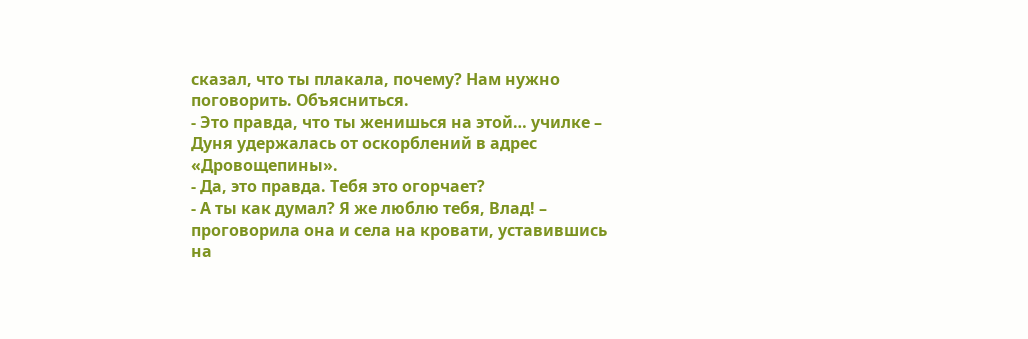сказал, что ты плакала, почему? Нам нужно поговорить. Объясниться.
- Это правда, что ты женишься на этой… училке – Дуня удержалась от оскорблений в адрес «Дровощепины».
- Да, это правда. Тебя это огорчает?
- А ты как думал? Я же люблю тебя, Влад! – проговорила она и села на кровати, уставившись на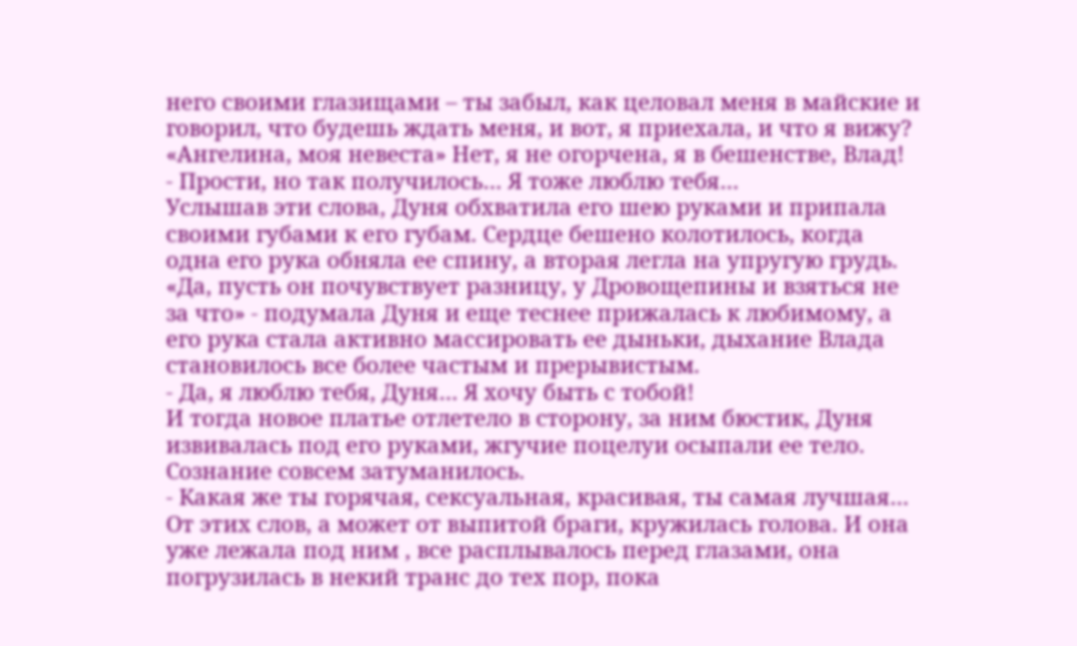него своими глазищами – ты забыл, как целовал меня в майские и говорил, что будешь ждать меня, и вот, я приехала, и что я вижу? «Ангелина, моя невеста» Нет, я не огорчена, я в бешенстве, Влад!
- Прости, но так получилось… Я тоже люблю тебя…
Услышав эти слова, Дуня обхватила его шею руками и припала своими губами к его губам. Сердце бешено колотилось, когда одна его рука обняла ее спину, а вторая легла на упругую грудь. «Да, пусть он почувствует разницу, у Дровощепины и взяться не за что» - подумала Дуня и еще теснее прижалась к любимому, а его рука стала активно массировать ее дыньки, дыхание Влада становилось все более частым и прерывистым.
- Да, я люблю тебя, Дуня… Я хочу быть с тобой!
И тогда новое платье отлетело в сторону, за ним бюстик, Дуня извивалась под его руками, жгучие поцелуи осыпали ее тело. Сознание совсем затуманилось.
- Какая же ты горячая, сексуальная, красивая, ты самая лучшая…
От этих слов, а может от выпитой браги, кружилась голова. И она уже лежала под ним , все расплывалось перед глазами, она погрузилась в некий транс до тех пор, пока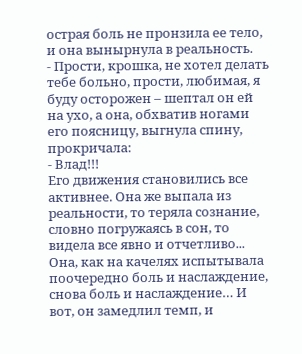острая боль не пронзила ее тело, и она вынырнула в реальность.
- Прости, крошка, не хотел делать тебе больно, прости, любимая, я буду осторожен – шептал он ей на ухо, а она, обхватив ногами его поясницу, выгнула спину, прокричала:
- Влад!!!
Его движения становились все активнее. Она же выпала из реальности, то теряла сознание, словно погружаясь в сон, то видела все явно и отчетливо... Она, как на качелях испытывала поочередно боль и наслаждение, снова боль и наслаждение… И вот, он замедлил темп, и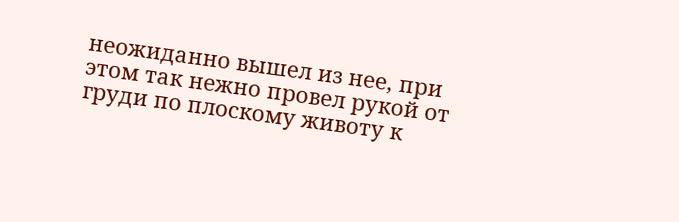неожиданно вышел из нее, при этом так нежно провел рукой от груди по плоскому животу к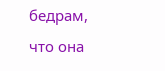бедрам, что она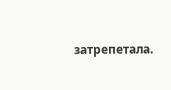затрепетала.